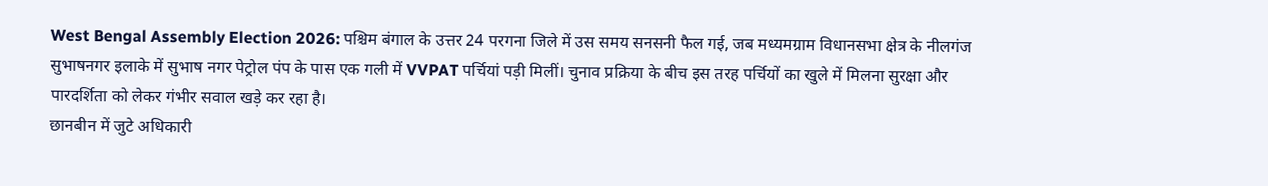West Bengal Assembly Election 2026: पश्चिम बंगाल के उत्तर 24 परगना जिले में उस समय सनसनी फैल गई, जब मध्यमग्राम विधानसभा क्षेत्र के नीलगंज सुभाषनगर इलाके में सुभाष नगर पेट्रोल पंप के पास एक गली में VVPAT पर्चियां पड़ी मिलीं। चुनाव प्रक्रिया के बीच इस तरह पर्चियों का खुले में मिलना सुरक्षा और पारदर्शिता को लेकर गंभीर सवाल खड़े कर रहा है।
छानबीन में जुटे अधिकारी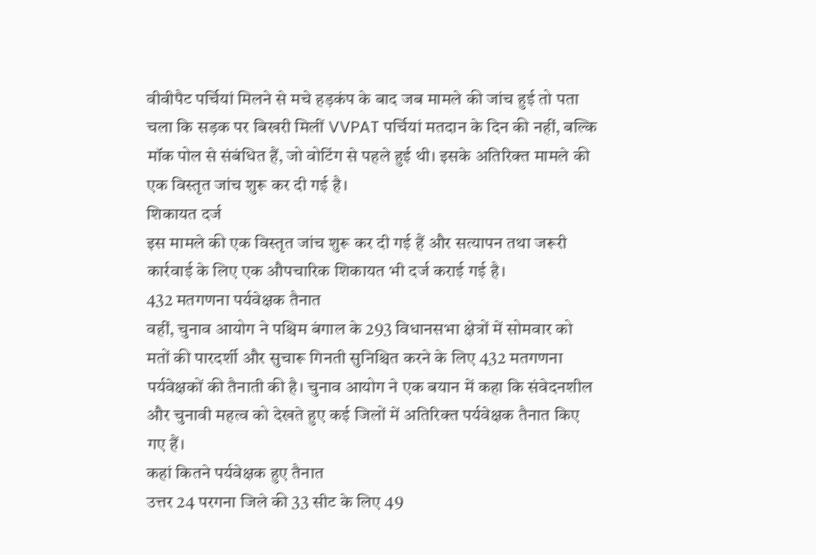वीवीपैट पर्चियां मिलने से मचे हड़कंप के बाद जब मामले की जांच हुई तो पता चला कि सड़क पर बिखरी मिलीं VVPAT पर्चियां मतदान के दिन की नहीं, बल्कि मॉक पोल से संबंधित हैं, जो वोटिंग से पहले हुई थी। इसके अतिरिक्त मामले की एक विस्तृत जांच शुरू कर दी गई है।
शिकायत दर्ज
इस मामले की एक विस्तृत जांच शुरू कर दी गई हैं और सत्यापन तथा जरूरी कार्रवाई के लिए एक औपचारिक शिकायत भी दर्ज कराई गई है।
432 मतगणना पर्यवेक्षक तैनात
वहीं, चुनाव आयोग ने पश्चिम बंगाल के 293 विधानसभा क्षेत्रों में सोमवार को मतों की पारदर्शी और सुचारू गिनती सुनिश्चित करने के लिए 432 मतगणना पर्यवेक्षकों की तैनाती की है। चुनाव आयोग ने एक बयान में कहा कि संवेदनशील और चुनावी महत्व को देखते हुए कई जिलों में अतिरिक्त पर्यवेक्षक तैनात किए गए हैं।
कहां कितने पर्यवेक्षक हुए तैनात
उत्तर 24 परगना जिले की 33 सीट के लिए 49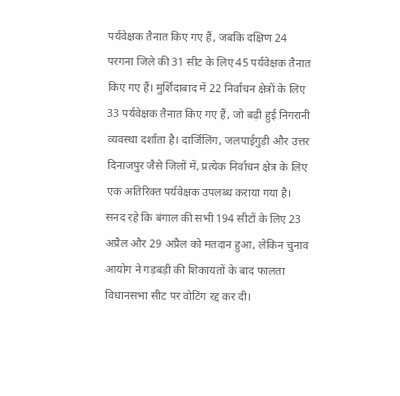पर्यवेक्षक तैनात किए गए हैं, जबकि दक्षिण 24 परगना जिले की 31 सीट के लिए 45 पर्यवेक्षक तैनात किए गए हैं। मुर्शिदाबाद में 22 निर्वाचन क्षेत्रों के लिए 33 पर्यवेक्षक तैनात किए गए हैं, जो बढ़ी हुई निगरानी व्यवस्था दर्शाता है। दार्जिलिंग, जलपाईगुड़ी और उत्तर दिनाजपुर जैसे जिलों में, प्रत्येक निर्वाचन क्षेत्र के लिए एक अतिरिक्त पर्यवेक्षक उपलब्ध कराया गया है।
सनद रहे कि बंगाल की सभी 194 सीटों के लिए 23 अप्रैल और 29 अप्रैल को मतदान हुआ, लेकिन चुनाव आयोग ने गड़बड़ी की शिकायतों के बाद फालता विधानसभा सीट पर वोटिंग रद्द कर दी।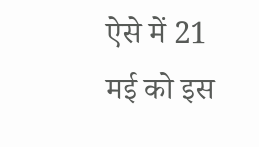ऐसे में 21 मई को इस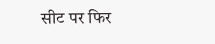सीट पर फिर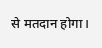से मतदान होगा।